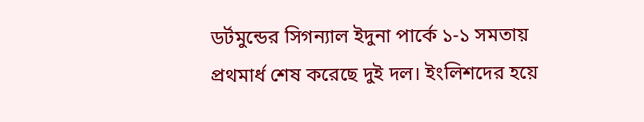ডর্টমুন্ডের সিগন্যাল ইদুনা পার্কে ১-১ সমতায় প্রথমার্ধ শেষ করেছে দুই দল। ইংলিশদের হয়ে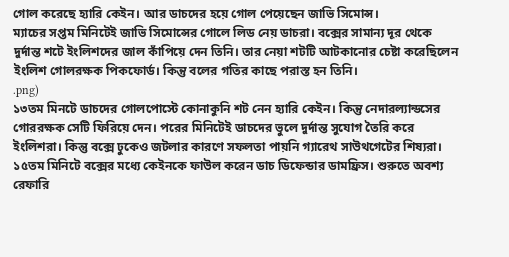গোল করেছে হ্যারি কেইন। আর ডাচদের হয়ে গোল পেয়েছেন জাভি সিমোন্স।
ম্যাচের সপ্তম মিনিটেই জাভি সিমোন্সের গোলে লিড নেয় ডাচরা। বক্সের সামান্য দূর থেকে দুর্দান্ত শটে ইংলিশদের জাল কাঁপিয়ে দেন তিনি। তার নেয়া শটটি আটকানোর চেষ্টা করেছিলেন ইংলিশ গোলরক্ষক পিকফোর্ড। কিন্তু বলের গতির কাছে পরাস্ত হন তিনি।
.png)
১৩তম মিনটে ডাচদের গোলপোস্টে কোনাকুনি শট নেন হ্যারি কেইন। কিন্তু নেদারল্যান্ডসের গোররক্ষক সেটি ফিরিয়ে দেন। পরের মিনিটেই ডাচদের ভুলে দুর্দান্ত সুযোগ তৈরি করে ইংলিশরা। কিন্তু বক্সে ঢুকেও জটলার কারণে সফলতা পায়নি গ্যারেথ সাউথগেটের শিষ্যরা।
১৫তম মিনিটে বক্সের মধ্যে কেইনকে ফাউল করেন ডাচ ডিফেন্ডার ডামফ্রিস। শুরুতে অবশ্য রেফারি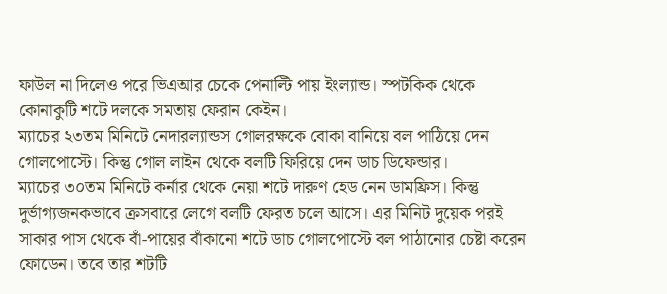ফাউল না দিলেও পরে ভিএআর চেকে পেনাল্টি পায় ইংল্যান্ড। স্পটকিক থেকে কোনাকুটি শটে দলকে সমতায় ফেরান কেইন।
ম্যাচের ২৩তম মিনিটে নেদারল্যান্ডস গোলরক্ষকে বোকা বানিয়ে বল পাঠিয়ে দেন গোলপোস্টে। কিন্তু গোল লাইন থেকে বলটি ফিরিয়ে দেন ডাচ ডিফেন্ডার।
ম্যাচের ৩০তম মিনিটে কর্নার থেকে নেয়া শটে দারুণ হেড নেন ডামফ্রিস। কিন্তু দুর্ভাগ্যজনকভাবে ক্রসবারে লেগে বলটি ফেরত চলে আসে। এর মিনিট দুয়েক পরই সাকার পাস থেকে বাঁ-পায়ের বাঁকানো শটে ডাচ গোলপোস্টে বল পাঠানোর চেষ্টা করেন ফোডেন। তবে তার শটটি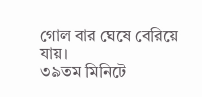গোল বার ঘেষে বেরিয়ে যায়।
৩৯তম মিনিটে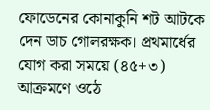ফোডেনের কোনাকুনি শট আটকে দেন ডাচ গোলরক্ষক। প্রথমার্ধের যোগ করা সময়ে (৪৫+৩) আক্রমণে ওঠে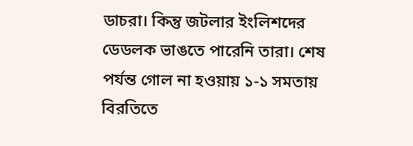ডাচরা। কিন্তু জটলার ইংলিশদের ডেডলক ভাঙতে পারেনি তারা। শেষ পর্যন্ত গোল না হওয়ায় ১-১ সমতায় বিরতিতে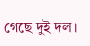গেছে দুই দল।